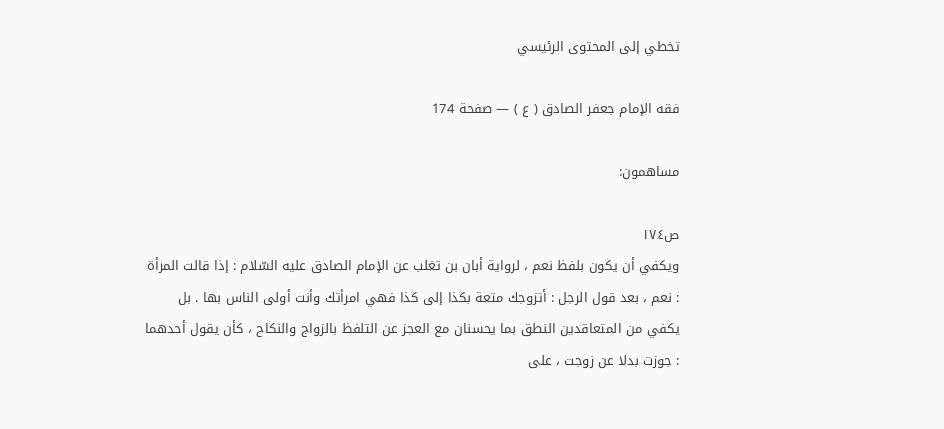تخطي إلى المحتوى الرئيسي

فقه الإمام جعفر الصادق ( ع ) — صفحة 174

مساهمون:

ص١٧٤
ويكفي أن يكون بلفظ نعم ، لرواية أبان بن تغلب عن الإمام الصادق عليه السّلام : إذا قالت المرأة : نعم ، بعد قول الرجل : أتزوجك متعة بكذا إلى كذا فهي امرأتك وأنت أولى الناس بها . بل يكفي من المتعاقدين النطق بما يحسنان مع العجز عن التلفظ بالزواج والنكاح ، كأن يقول أحدهما : جوزت بدلا عن زوجت ، على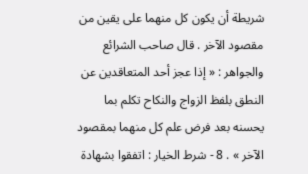شريطة أن يكون كل منهما على يقين من مقصود الآخر . قال صاحب الشرائع والجواهر : « إذا عجز أحد المتعاقدين عن النطق بلفظ الزواج والنكاح تكلم بما يحسنه بعد فرض علم كل منهما بمقصود الآخر » . 8 - شرط الخيار : اتفقوا بشهادة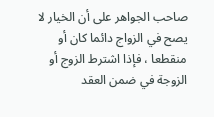صاحب الجواهر على أن الخيار لا يصح في الزواج دائما كان أو منقطعا ، فإذا اشترط الزوج أو الزوجة في ضمن العقد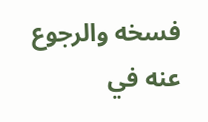فسخه والرجوع عنه في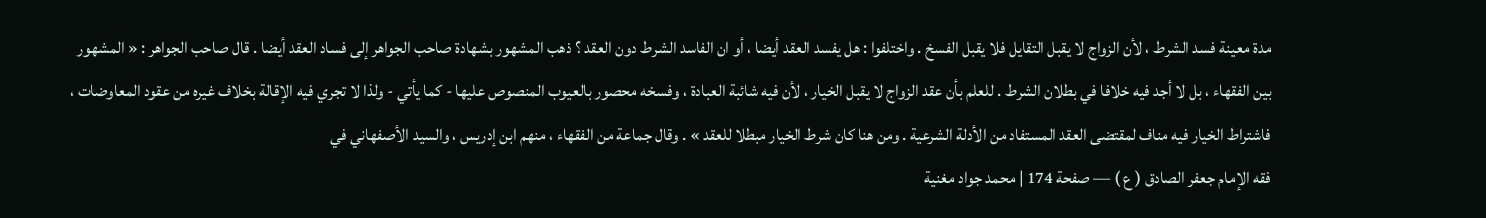مدة معينة فسد الشرط ، لأن الزواج لا يقبل التقايل فلا يقبل الفسخ . واختلفوا : هل يفسد العقد أيضا ، أو ان الفاسد الشرط دون العقد ؟ ذهب المشهور بشهادة صاحب الجواهر إلى فساد العقد أيضا . قال صاحب الجواهر : « المشهور بين الفقهاء ، بل لا أجد فيه خلافا في بطلان الشرط . للعلم بأن عقد الزواج لا يقبل الخيار ، لأن فيه شائبة العبادة ، وفسخه محصور بالعيوب المنصوص عليها - كما يأتي - ولذا لا تجري فيه الإقالة بخلاف غيره من عقود المعاوضات ، فاشتراط الخيار فيه مناف لمقتضى العقد المستفاد من الأدلة الشرعية . ومن هنا كان شرط الخيار مبطلا للعقد » . وقال جماعة من الفقهاء ، منهم ابن إدريس ، والسيد الأصفهاني في
فقه الإمام جعفر الصادق ( ع ) — صفحة 174 | محمد جواد مغنية